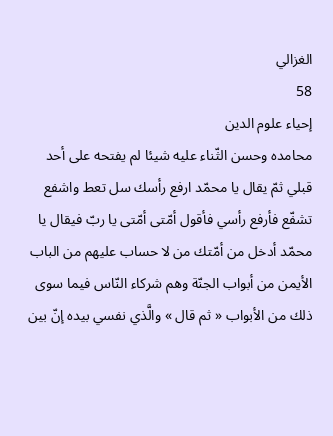الغزالي
58
إحياء علوم الدين
محامده وحسن الثّناء عليه شيئا لم يفتحه على أحد قبلي ثمّ يقال يا محمّد ارفع رأسك سل تعط واشفع تشفّع فأرفع رأسي فأقول أمّتى أمّتى يا ربّ فيقال يا محمّد أدخل من أمّتك من لا حساب عليهم من الباب الأيمن من أبواب الجنّة وهم شركاء النّاس فيما سوى ذلك من الأبواب « ثم قال » والَّذي نفسي بيده إنّ بين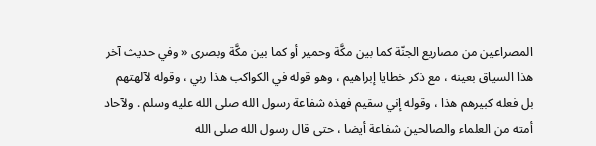المصراعين من مصاريع الجنّة كما بين مكَّة وحمير أو كما بين مكَّة وبصرى « وفي حديث آخر هذا السياق بعينه ، مع ذكر خطايا إبراهيم ، وهو قوله في الكواكب هذا ربي ، وقوله لآلهتهم بل فعله كبيرهم هذا ، وقوله إني سقيم فهذه شفاعة رسول الله صلى الله عليه وسلم . ولآحاد أمته من العلماء والصالحين شفاعة أيضا ، حتى قال رسول الله صلى الله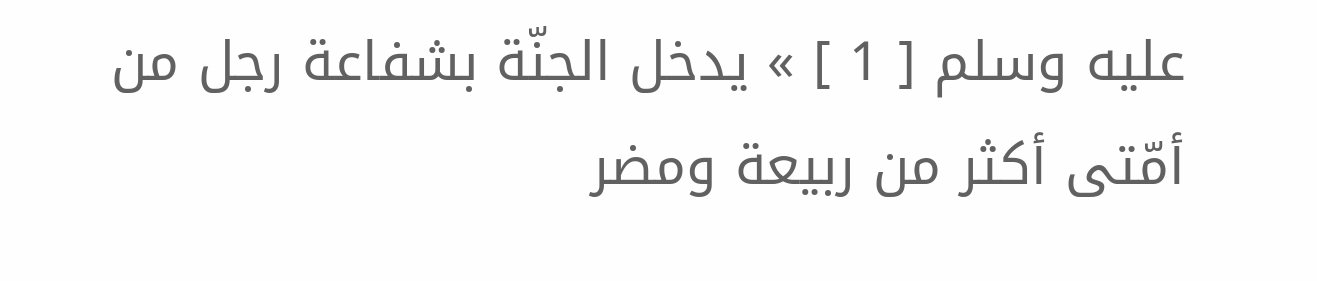عليه وسلم [ 1 ] » يدخل الجنّة بشفاعة رجل من أمّتى أكثر من ربيعة ومضر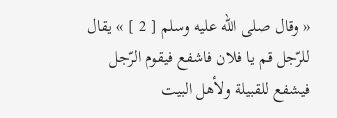« وقال صلى الله عليه وسلم [ 2 ] » يقال للرّجل قم يا فلان فاشفع فيقوم الرّجل فيشفع للقبيلة ولأهل البيت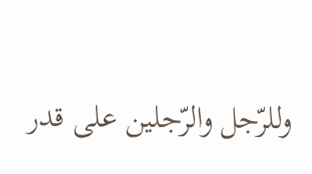وللرّجل والرّجلين على قدر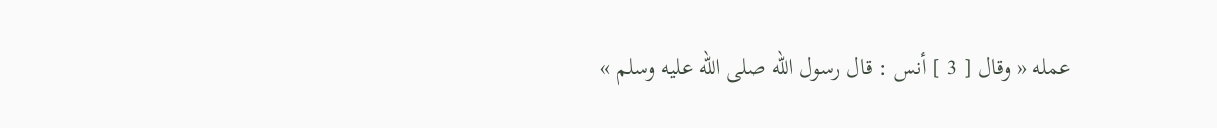عمله « وقال [ 3 ] أنس : قال رسول الله صلى الله عليه وسلم »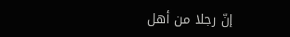إنّ رجلا من أهل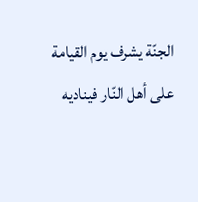الجنّة يشرف يوم القيامة على أهل النّار فيناديه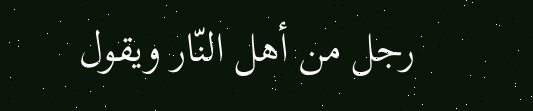رجل من أهل النّار ويقول